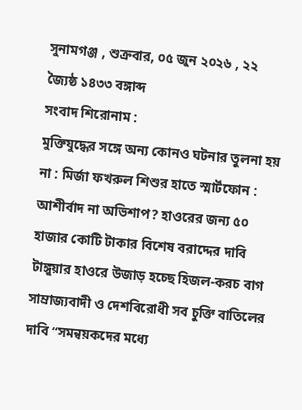সুনামগঞ্জ , শুক্রবার, ০৫ জুন ২০২৬ , ২২ জ্যৈষ্ঠ ১৪৩৩ বঙ্গাব্দ
সংবাদ শিরোনাম :
মুক্তিযুদ্ধের সঙ্গে অন্য কোনও ঘটনার তুলনা হয় না : মির্জা ফখরুল শিশুর হাতে স্মার্টফোন : আশীর্বাদ না অভিশাপ? হাওরের জন্য ৫০ হাজার কোটি টাকার বিশেষ বরাদ্দের দাবি টাঙ্গুয়ার হাওরে উজাড় হচ্ছে হিজল-করচ বাগ সাম্রাজ্যবাদী ও দেশবিরোধী সব চুক্তি বাতিলের দাবি “সমন্বয়কদের মধ্যে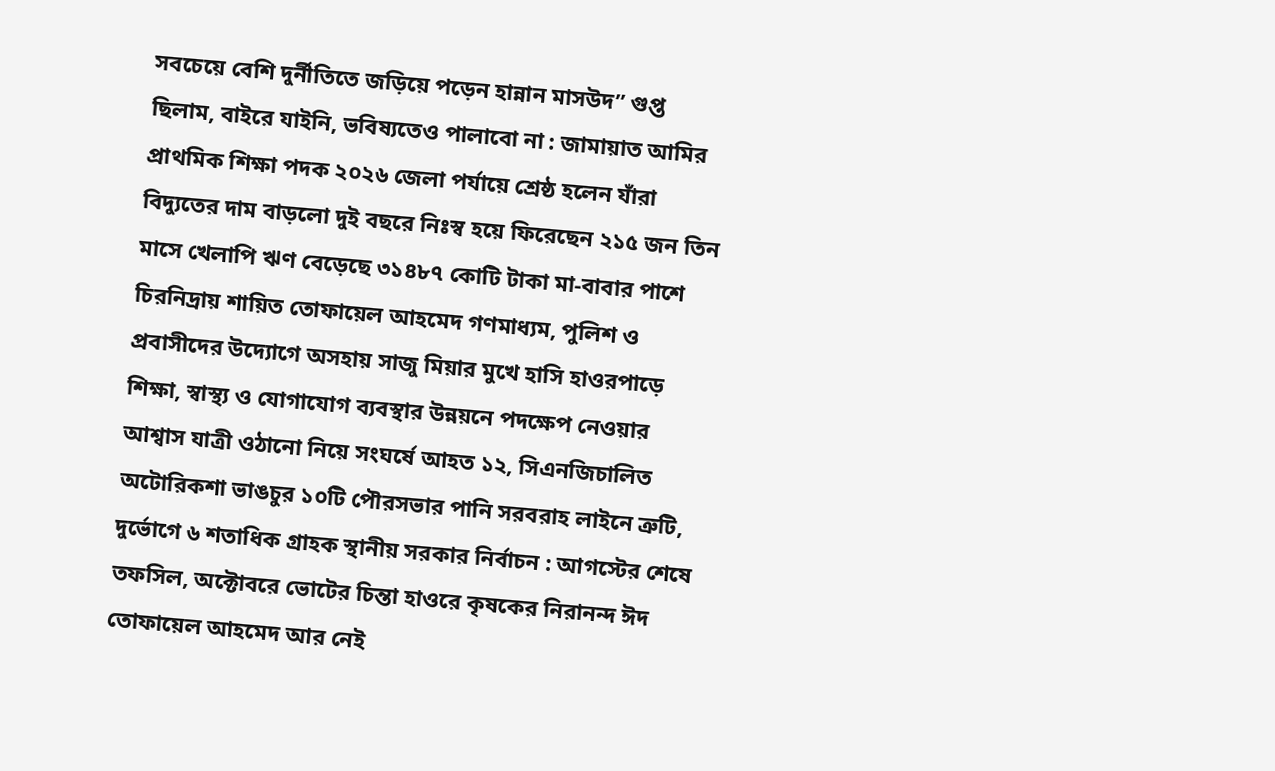সবচেয়ে বেশি দুর্নীতিতে জড়িয়ে পড়েন হান্নান মাসউদ” গুপ্ত ছিলাম, বাইরে যাইনি, ভবিষ্যতেও পালাবো না : জামায়াত আমির প্রাথমিক শিক্ষা পদক ২০২৬ জেলা পর্যায়ে শ্রেষ্ঠ হলেন যাঁরা বিদ্যুতের দাম বাড়লো দুই বছরে নিঃস্ব হয়ে ফিরেছেন ২১৫ জন তিন মাসে খেলাপি ঋণ বেড়েছে ৩১৪৮৭ কোটি টাকা মা-বাবার পাশে চিরনিদ্রায় শায়িত তোফায়েল আহমেদ গণমাধ্যম, পুলিশ ও প্রবাসীদের উদ্যোগে অসহায় সাজু মিয়ার মুখে হাসি হাওরপাড়ে শিক্ষা, স্বাস্থ্য ও যোগাযোগ ব্যবস্থার উন্নয়নে পদক্ষেপ নেওয়ার আশ্বাস যাত্রী ওঠানো নিয়ে সংঘর্ষে আহত ১২, সিএনজিচালিত অটোরিকশা ভাঙচুর ১০টি পৌরসভার পানি সরবরাহ লাইনে ত্রুটি, দুর্ভোগে ৬ শতাধিক গ্রাহক স্থানীয় সরকার নির্বাচন : আগস্টের শেষে তফসিল, অক্টোবরে ভোটের চিন্তা হাওরে কৃষকের নিরানন্দ ঈদ তোফায়েল আহমেদ আর নেই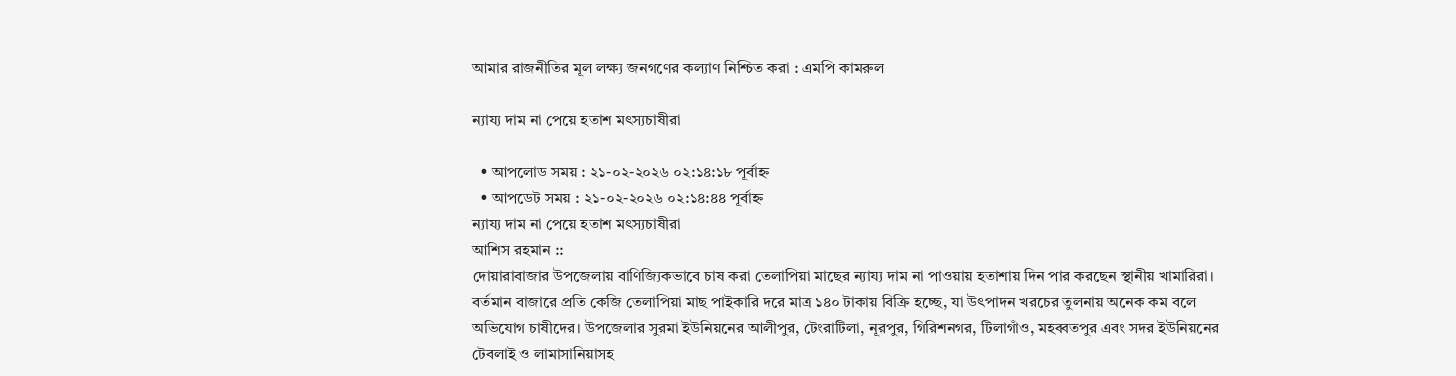আমার রাজনীতির মূল লক্ষ্য জনগণের কল্যাণ নিশ্চিত করা : এমপি কামরুল

ন্যায্য দাম না পেয়ে হতাশ মৎস্যচাষীরা

  • আপলোড সময় : ২১-০২-২০২৬ ০২:১৪:১৮ পূর্বাহ্ন
  • আপডেট সময় : ২১-০২-২০২৬ ০২:১৪:৪৪ পূর্বাহ্ন
ন্যায্য দাম না পেয়ে হতাশ মৎস্যচাষীরা
আশিস রহমান ::
দোয়ারাবাজার উপজেলায় বাণিজ্যিকভাবে চাষ করা তেলাপিয়া মাছের ন্যায্য দাম না পাওয়ায় হতাশায় দিন পার করছেন স্থানীয় খামারিরা। বর্তমান বাজারে প্রতি কেজি তেলাপিয়া মাছ পাইকারি দরে মাত্র ১৪০ টাকায় বিক্রি হচ্ছে, যা উৎপাদন খরচের তুলনায় অনেক কম বলে অভিযোগ চাষীদের। উপজেলার সুরমা ইউনিয়নের আলীপুর, টেংরাটিলা, নূরপুর, গিরিশনগর, টিলাগাঁও, মহব্বতপুর এবং সদর ইউনিয়নের টেবলাই ও লামাসানিয়াসহ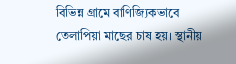বিভিন্ন গ্রামে বাণিজ্যিকভাবে তেলাপিয়া মাছের চাষ হয়। স্থানীয়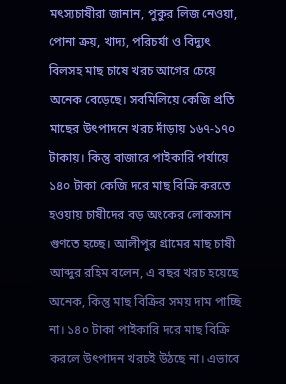মৎস্যচাষীরা জানান, পুকুর লিজ নেওয়া, পোনা ক্রয়, খাদ্য, পরিচর্যা ও বিদ্যুৎ বিলসহ মাছ চাষে খরচ আগের চেয়ে অনেক বেড়েছে। সবমিলিয়ে কেজি প্রতি মাছের উৎপাদনে খরচ দাঁড়ায় ১৬৭-১৭০ টাকায়। কিন্তু বাজারে পাইকারি পর্যায়ে ১৪০ টাকা কেজি দরে মাছ বিক্রি করতে হওয়ায় চাষীদের বড় অংকের লোকসান গুণতে হচ্ছে। আলীপুর গ্রামের মাছ চাষী আব্দুর রহিম বলেন, এ বছর খরচ হয়েছে অনেক, কিন্তু মাছ বিক্রির সময় দাম পাচ্ছি না। ১৪০ টাকা পাইকারি দরে মাছ বিক্রি করলে উৎপাদন খরচই উঠছে না। এভাবে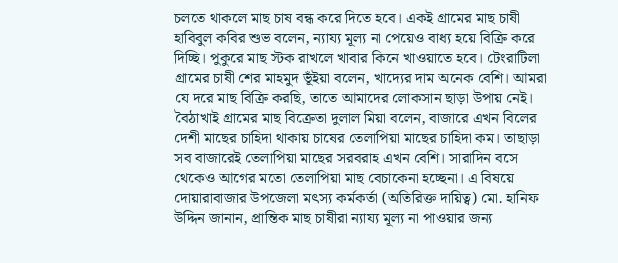চলতে থাকলে মাছ চাষ বন্ধ করে দিতে হবে। একই গ্রামের মাছ চাষী হাবিবুল কবির শুভ বলেন, ন্যায্য মূল্য না পেয়েও বাধ্য হয়ে বিক্রি করে দিচ্ছি। পুকুরে মাছ স্টক রাখলে খাবার কিনে খাওয়াতে হবে। টেংরাটিলা গ্রামের চাষী শের মাহমুদ ভূঁইয়া বলেন, খাদ্যের দাম অনেক বেশি। আমরা যে দরে মাছ বিক্রি করছি, তাতে আমাদের লোকসান ছাড়া উপায় নেই। বৈঠাখাই গ্রামের মাছ বিক্রেতা দুলাল মিয়া বলেন, বাজারে এখন বিলের দেশী মাছের চাহিদা থাকায় চাষের তেলাপিয়া মাছের চাহিদা কম। তাছাড়া সব বাজারেই তেলাপিয়া মাছের সরবরাহ এখন বেশি। সারাদিন বসে থেকেও আগের মতো তেলাপিয়া মাছ বেচাকেনা হচ্ছেনা। এ বিষয়ে দোয়ারাবাজার উপজেলা মৎস্য কর্মকর্তা (অতিরিক্ত দায়িত্ব) মো. হানিফ উদ্দিন জানান, প্রান্তিক মাছ চাষীরা ন্যায্য মূল্য না পাওয়ার জন্য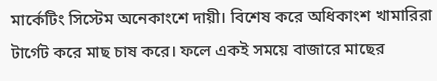মার্কেটিং সিস্টেম অনেকাংশে দায়ী। বিশেষ করে অধিকাংশ খামারিরা টার্গেট করে মাছ চাষ করে। ফলে একই সময়ে বাজারে মাছের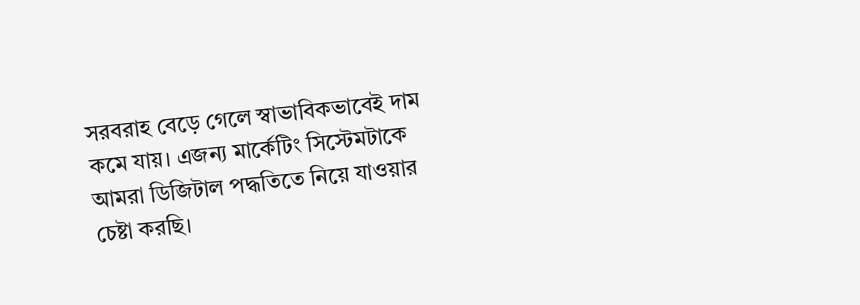সরবরাহ বেড়ে গেলে স্বাভাবিকভাবেই দাম কমে যায়। এজন্য মার্কেটিং সিস্টেমটাকে আমরা ডিজিটাল পদ্ধতিতে নিয়ে যাওয়ার চেষ্টা করছি।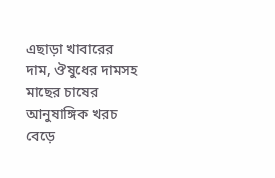এছাড়া খাবারের দাম, ঔষুধের দামসহ মাছের চাষের আনুষাঙ্গিক খরচ বেড়ে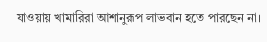যাওয়ায় খামারিরা আশানুরূপ লাভবান হতে পারছেন না।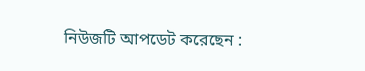নিউজটি আপডেট করেছেন :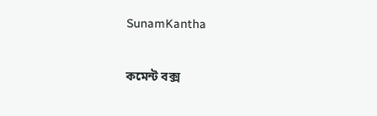SunamKantha

কমেন্ট বক্স